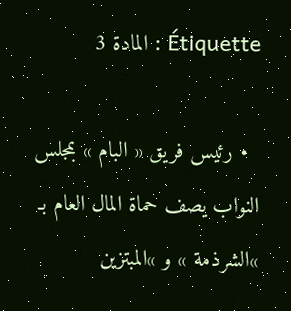Étiquette : المادة 3

  • رئيس فريق « البام » بمجلس النواب يصف حماة المال العام بـ »الشرذمة » و »المبتزين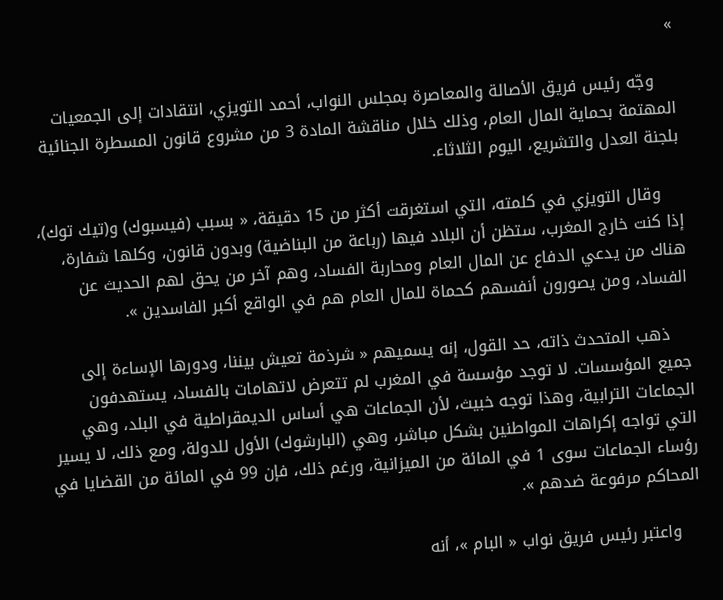»

    وجّه رئيس فريق الأصالة والمعاصرة بمجلس النواب، أحمد التويزي، انتقادات إلى الجمعيات المهتمة بحماية المال العام، وذلك خلال مناقشة المادة 3 من مشروع قانون المسطرة الجنائية بلجنة العدل والتشريع، اليوم الثلاثاء.

    وقال التويزي في كلمته، التي استغرقت أكثر من 15 دقيقة، « بسبب (فيسبوك) و(تيك توك)، إذا كنت خارج المغرب، ستظن أن البلاد فيها (رباعة من البناضية) وبدون قانون، وكلها شفارة، هناك من يدعي الدفاع عن المال العام ومحاربة الفساد، وهم آخر من يحق لهم الحديث عن الفساد، ومن يصورون أنفسهم كحماة للمال العام هم في الواقع أكبر الفاسدين ».

    ذهب المتحدث ذاته، حد القول، إنه يسميهم « شرذمة تعيش بيننا، ودورها الإساءة إلى جميع المؤسسات. لا توجد مؤسسة في المغرب لم تتعرض لاتهامات بالفساد، يستهدفون الجماعات الترابية، وهذا توجه خبيث، لأن الجماعات هي أساس الديمقراطية في البلد، وهي التي تواجه إكراهات المواطنين بشكل مباشر، وهي (البارشوك) الأول للدولة، ومع ذلك، لا يسير رؤساء الجماعات سوى 1 في المائة من الميزانية، ورغم ذلك، فإن 99 في المائة من القضايا في المحاكم مرفوعة ضدهم ».

    واعتبر رئيس فريق نواب « البام »، أنه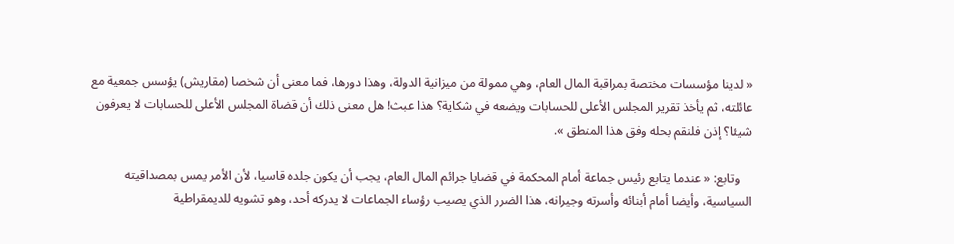« لدينا مؤسسات مختصة بمراقبة المال العام، وهي ممولة من ميزانية الدولة، وهذا دورها، فما معنى أن شخصا (مقاريش) يؤسس جمعية مع عائلته، ثم يأخذ تقرير المجلس الأعلى للحسابات ويضعه في شكاية؟ هذا عبث! هل معنى ذلك أن قضاة المجلس الأعلى للحسابات لا يعرفون شيئا؟ إذن فلنقم بحله وفق هذا المنطق ».

    وتابع: « عندما يتابع رئيس جماعة أمام المحكمة في قضايا جرائم المال العام، يجب أن يكون جلده قاسيا، لأن الأمر يمس بمصداقيته السياسية، وأيضا أمام أبنائه وأسرته وجيرانه، هذا الضرر الذي يصيب رؤساء الجماعات لا يدركه أحد، وهو تشويه للديمقراطية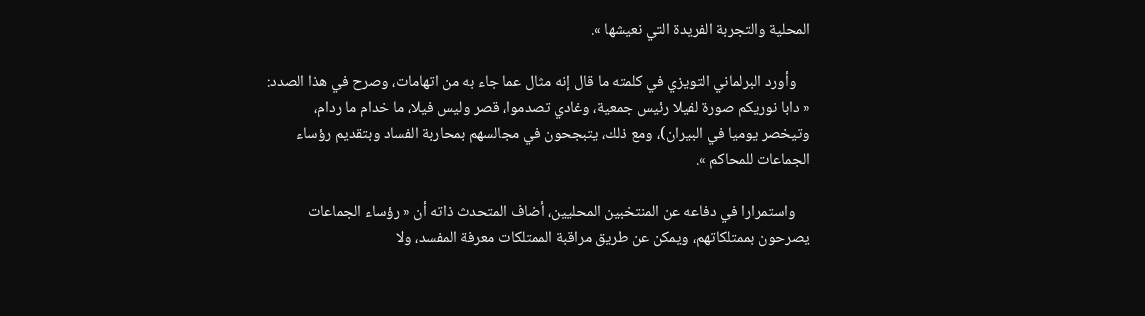المحلية والتجربة الفريدة التي نعيشها ».

    وأورد البرلماني التويزي في كلمته ما قال إنه مثال عما جاء به من اتهامات، وصرح في هذا الصدد: « دابا نوريكم صورة لفيلا رئيس جمعية، وغادي تصدموا، قصر وليس فيلا، ما خدام ما ردام، وتيخصر يوميا في البيران)، ومع ذلك، يتبجحون في مجالسهم بمحاربة الفساد وبتقديم رؤساء الجماعات للمحاكم ».

    واستمرارا في دفاعه عن المنتخبين المحليين، أضاف المتحدث ذاته أن « رؤساء الجماعات يصرحون بممتلكاتهم، ويمكن عن طريق مراقبة الممتلكات معرفة المفسد، ولا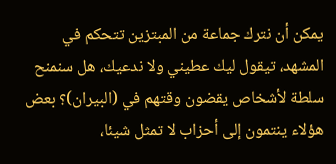يمكن أن نترك جماعة من المبتزين تتحكم في المشهد، تيقول ليك عطيني ولا ندعيك، هل سنمنح سلطة لأشخاص يقضون وقتهم في (البيران)؟ بعض هؤلاء ينتمون إلى أحزاب لا تمثل شيئا،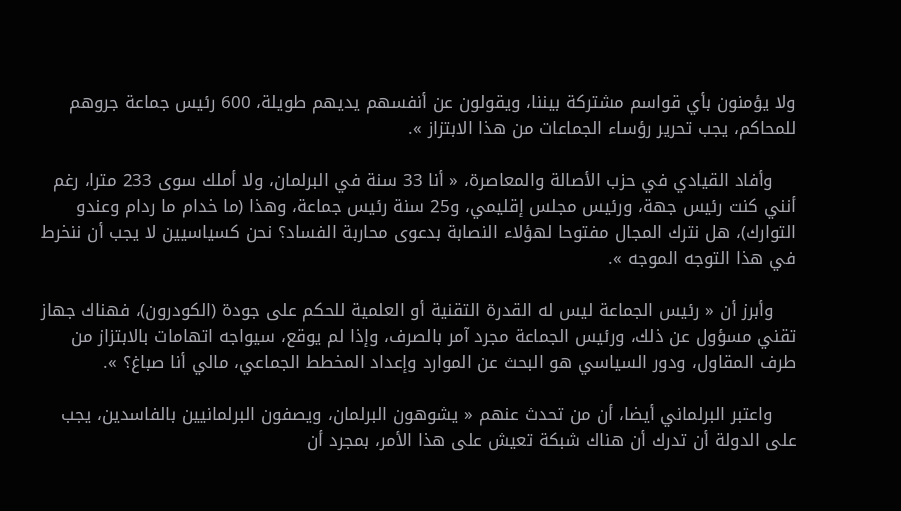ولا يؤمنون بأي قواسم مشتركة بيننا، ويقولون عن أنفسهم يديهم طويلة، 600 رئيس جماعة جروهم للمحاكم، يجب تحرير رؤساء الجماعات من هذا الابتزاز ».

    وأفاد القيادي في حزب الأصالة والمعاصرة، « أنا 33 سنة في البرلمان، ولا أملك سوى 233 مترا، رغم أنني كنت رئيس جهة، ورئيس مجلس إقليمي، و25 سنة رئيس جماعة، وهذا (ما خدام ما ردام وعندو التوارك)، هل نترك المجال مفتوحا لهؤلاء النصابة بدعوى محاربة الفساد؟ نحن كسياسيين لا يجب أن ننخرط في هذا التوجه الموجه ».

    وأبرز أن « رئيس الجماعة ليس له القدرة التقنية أو العلمية للحكم على جودة (الكودرون)، فهناك جهاز تقني مسؤول عن ذلك، ورئيس الجماعة مجرد آمر بالصرف، وإذا لم يوقع، سيواجه اتهامات بالابتزاز من طرف المقاول، ودور السياسي هو البحث عن الموارد وإعداد المخطط الجماعي، مالي أنا صباغ؟ ».

    واعتبر البرلماني أيضا، أن من تحدث عنهم « يشوهون البرلمان، ويصفون البرلمانيين بالفاسدين، يجب على الدولة أن تدرك أن هناك شبكة تعيش على هذا الأمر، بمجرد أن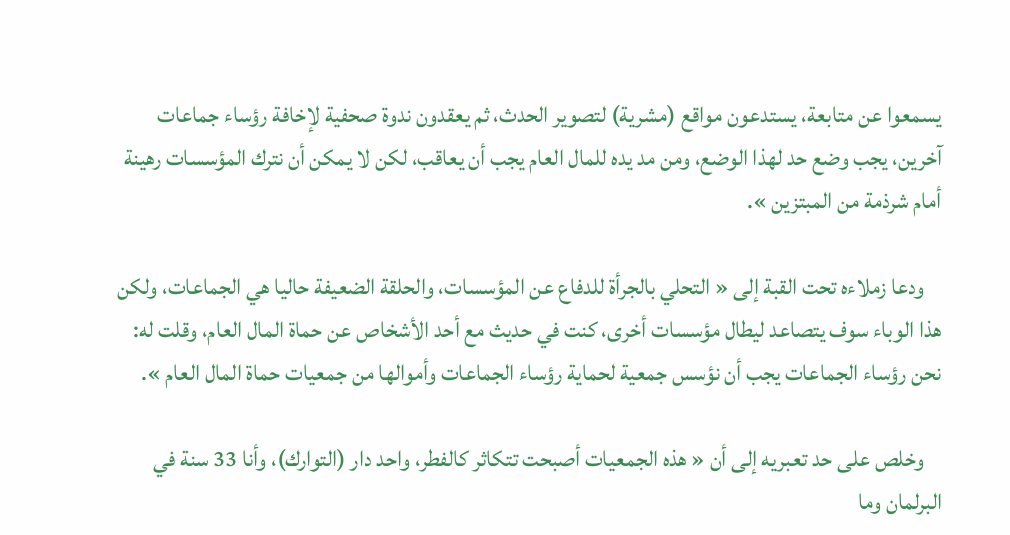يسمعوا عن متابعة، يستدعون مواقع (مشرية) لتصوير الحدث، ثم يعقدون ندوة صحفية لإخافة رؤساء جماعات آخرين، يجب وضع حد لهذا الوضع، ومن مد يده للمال العام يجب أن يعاقب، لكن لا يمكن أن نترك المؤسسات رهينة أمام شرذمة من المبتزين ».

    ودعا زملاءه تحت القبة إلى « التحلي بالجرأة للدفاع عن المؤسسات، والحلقة الضعيفة حاليا هي الجماعات، ولكن هذا الوباء سوف يتصاعد ليطال مؤسسات أخرى، كنت في حديث مع أحد الأشخاص عن حماة المال العام، وقلت له: نحن رؤساء الجماعات يجب أن نؤسس جمعية لحماية رؤساء الجماعات وأموالها من جمعيات حماة المال العام ».

    وخلص على حد تعبريه إلى أن « هذه الجمعيات أصبحت تتكاثر كالفطر، واحد دار (التوارك)، وأنا 33 سنة في البرلمان وما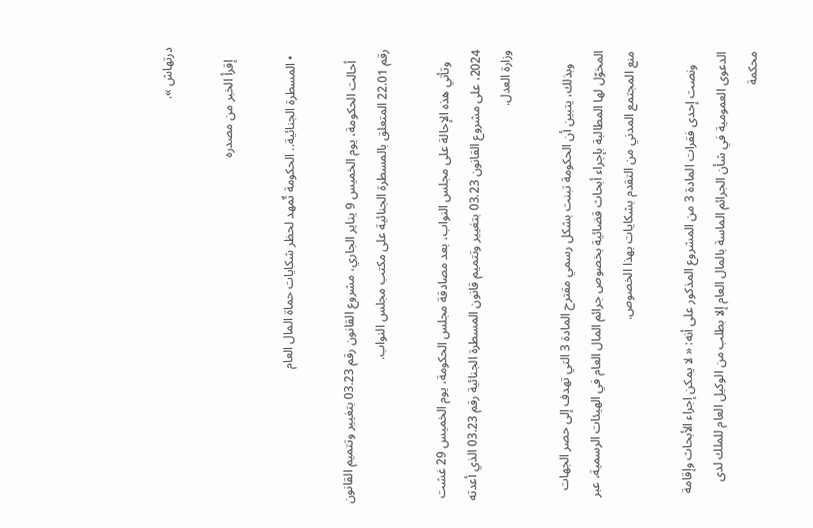درتهاش ».

    إقرأ الخبر من مصدره

  • المسطرة الجنائية.. الحكومة تٌمهد لحظر شكايات حماة المال العام

    أحالت الحكومة، يوم الخميس 9 يناير الجاري، مشروع القانون رقم 03.23 بتغيير وتتميم القانون رقم 22.01 المتعلق بالمسطرة الجنائية على مكتب مجلس النواب.

    وتأتي هذه الإحالة على مجلس النواب، بعد مصادقة مجلس الحكومة، يوم الخميس 29 غشت 2024، على مشروع القانون 03.23 بتغيير وتتميم قانون المسطرة الجنائية رقم 03.23 الذي أعدته وزارة العدل.

    وبذلك، يتبين أن الحكومة تبنت بشكل رسمي مقترح المادة 3 التي تهدف إلى حصر الجهات المخوّل لها المطالبة بإجراء أبحاث قضائية بخصوص جرائم المال العام في الهيئات الرسمية، عبر منع المجتمع المدني من التقدم بشكايات بهذا الخصوص.

    ونصت إحدى فقرات المادة 3 من المشروع المذكور على أنه: « لا يمكن إجراء الأبحاث وإقامة الدعوى العمومية في شأن الجرائم الماسة بالمال العام إلا بطلب من الوكيل العام للملك لدى محكمة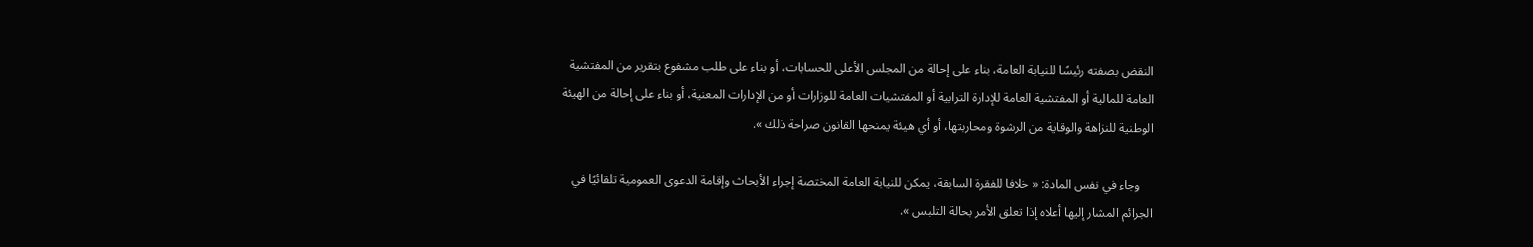النقض بصفته رئيسًا للنيابة العامة، بناء على إحالة من المجلس الأعلى للحسابات، أو بناء على طلب مشفوع بتقرير من المفتشية العامة للمالية أو المفتشية العامة للإدارة الترابية أو المفتشيات العامة للوزارات أو من الإدارات المعنية، أو بناء على إحالة من الهيئة الوطنية للنزاهة والوقاية من الرشوة ومحاربتها، أو أي هيئة يمنحها القانون صراحة ذلك ».

    وجاء في نفس المادة: « خلافا للفقرة السابقة، يمكن للنيابة العامة المختصة إجراء الأبحاث وإقامة الدعوى العمومية تلقائيًا في الجرائم المشار إليها أعلاه إذا تعلق الأمر بحالة التلبس ».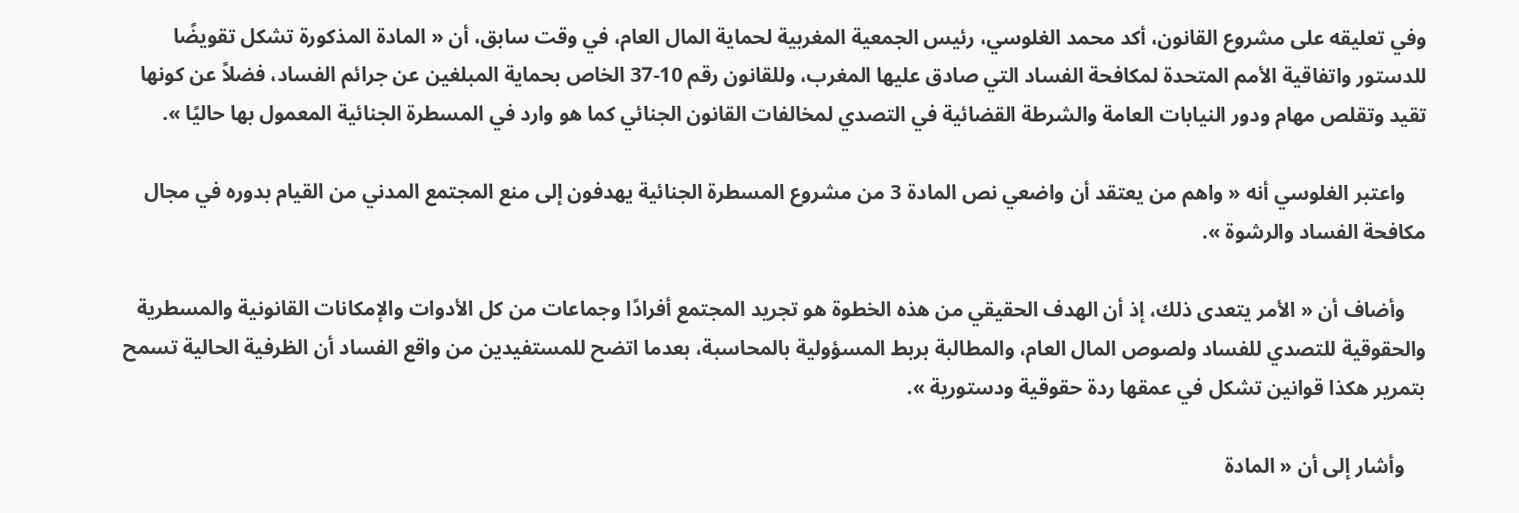وفي تعليقه على مشروع القانون، أكد محمد الغلوسي، رئيس الجمعية المغربية لحماية المال العام، في وقت سابق، أن « المادة المذكورة تشكل تقويضًا للدستور واتفاقية الأمم المتحدة لمكافحة الفساد التي صادق عليها المغرب، وللقانون رقم 10-37 الخاص بحماية المبلغين عن جرائم الفساد، فضلاً عن كونها تقيد وتقلص مهام ودور النيابات العامة والشرطة القضائية في التصدي لمخالفات القانون الجنائي كما هو وارد في المسطرة الجنائية المعمول بها حاليًا ».

    واعتبر الغلوسي أنه « واهم من يعتقد أن واضعي نص المادة 3 من مشروع المسطرة الجنائية يهدفون إلى منع المجتمع المدني من القيام بدوره في مجال مكافحة الفساد والرشوة ».

    وأضاف أن « الأمر يتعدى ذلك، إذ أن الهدف الحقيقي من هذه الخطوة هو تجريد المجتمع أفرادًا وجماعات من كل الأدوات والإمكانات القانونية والمسطرية والحقوقية للتصدي للفساد ولصوص المال العام، والمطالبة بربط المسؤولية بالمحاسبة، بعدما اتضح للمستفيدين من واقع الفساد أن الظرفية الحالية تسمح بتمرير هكذا قوانين تشكل في عمقها ردة حقوقية ودستورية ».

    وأشار إلى أن « المادة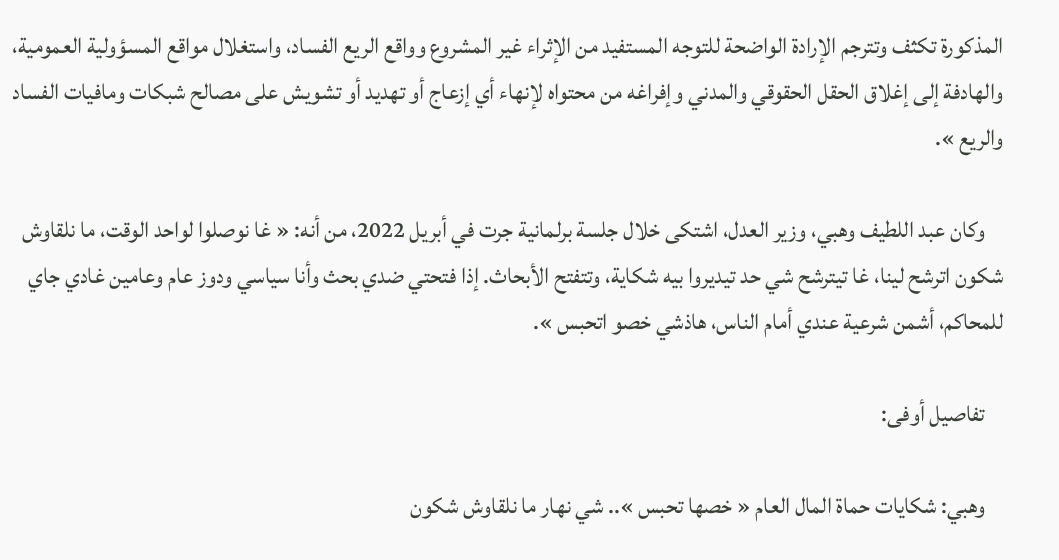المذكورة تكثف وتترجم الإرادة الواضحة للتوجه المستفيد من الإثراء غير المشروع وواقع الريع الفساد، واستغلال مواقع المسؤولية العمومية، والهادفة إلى إغلاق الحقل الحقوقي والمدني وإفراغه من محتواه لإنهاء أي إزعاج أو تهديد أو تشويش على مصالح شبكات ومافيات الفساد والريع ».

    وكان عبد اللطيف وهبي، وزير العدل، اشتكى خلال جلسة برلمانية جرت في أبريل 2022، من أنه: « غا نوصلوا لواحد الوقت، ما نلقاوش شكون اترشح لينا، غا تيترشح شي حد تيديروا بيه شكاية، وتتفتح الأبحاث. إذا فتحتي ضدي بحث وأنا سياسي ودوز عام وعامين غادي جاي للمحاكم، أشمن شرعية عندي أمام الناس، هاذشي خصو اتحبس ».

    تفاصيل أوفى:

    وهبي: شكايات حماة المال العام « خصها تحبس ».. شي نهار ما نلقاوش شكون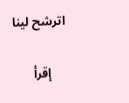اترشح لينا

    إقرأ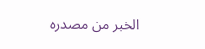الخبر من مصدره